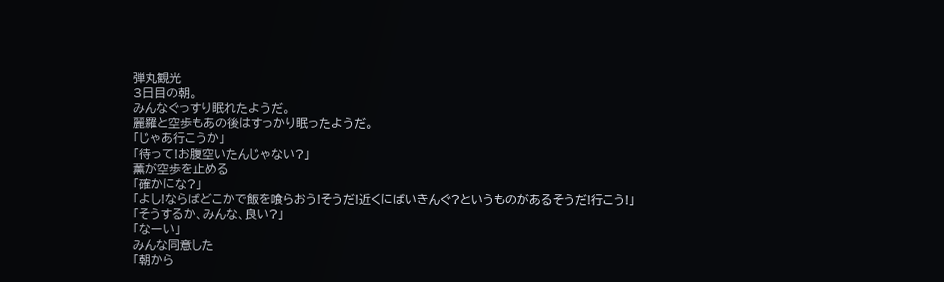弾丸観光
3日目の朝。
みんなぐっすり眠れたようだ。
麗羅と空歩もあの後はすっかり眠ったようだ。
「じゃあ行こうか」
「待って!お腹空いたんじゃない?」
薰が空歩を止める
「確かにな?」
「よし!ならばどこかで飯を喰らおう!そうだ!近くにばいきんぐ?というものがあるそうだ!行こう!」
「そうするか、みんな、良い?」
「なーい」
みんな同意した
「朝から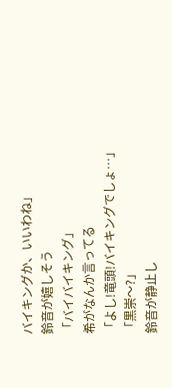バイキングか、いいわね」
鈴音が嬉しそう
「バイバイキング」
希がなんか言ってる
「よし!竜頭!バイキングでしょ…」
「黒崇〜?」
鈴音が静止し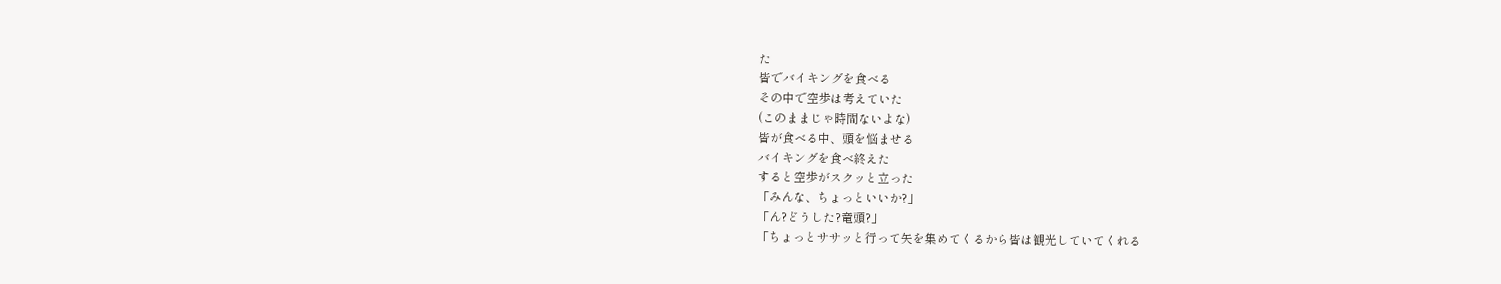た
皆でバイキングを食べる
その中で空歩は考えていた
(このままじゃ時間ないよな)
皆が食べる中、頭を悩ませる
バイキングを食べ終えた
すると空歩がスクッと立った
「みんな、ちょっといいか?」
「ん?どうした?竜頭?」
「ちょっとササッと行って矢を集めてくるから皆は観光していてくれる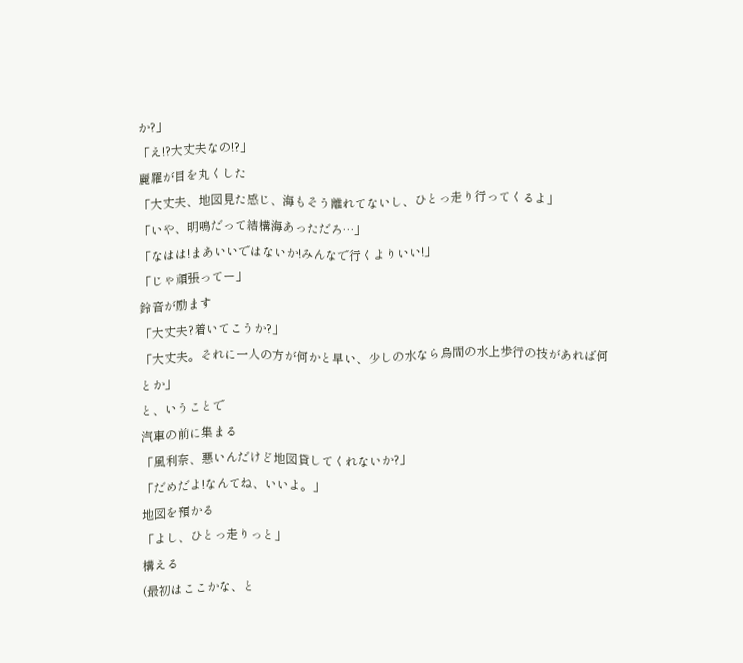か?」
「え!?大丈夫なの!?」
麗羅が目を丸くした
「大丈夫、地図見た感じ、海もそう離れてないし、ひとっ走り行ってくるよ」
「いや、明鳴だって結構海あっただろ…」
「なはは!まあいいではないか!みんなで行くよりいい!」
「じゃ頑張ってー」
鈴音が励ます
「大丈夫?着いてこうか?」
「大丈夫。それに一人の方が何かと早い、少しの水なら烏間の水上歩行の技があれば何とか」
と、いうことで
汽車の前に集まる
「風利奈、悪いんだけど地図貸してくれないか?」
「だめだよ!なんてね、いいよ。」
地図を預かる
「よし、ひとっ走りっと」
構える
(最初はここかな、と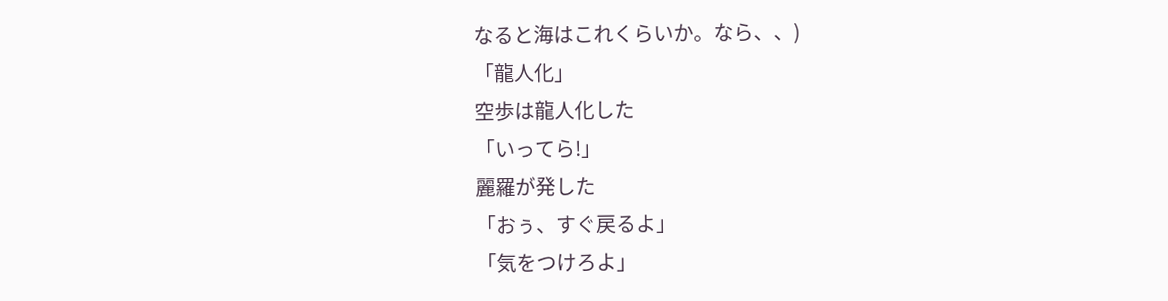なると海はこれくらいか。なら、、)
「龍人化」
空歩は龍人化した
「いってら!」
麗羅が発した
「おぅ、すぐ戻るよ」
「気をつけろよ」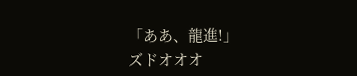「ああ、龍進!」
ズドオオオ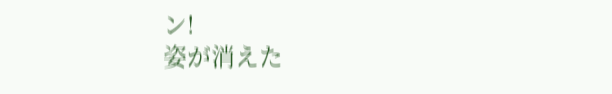ン!
姿が消えた